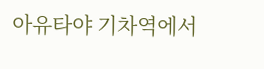아유타야 기차역에서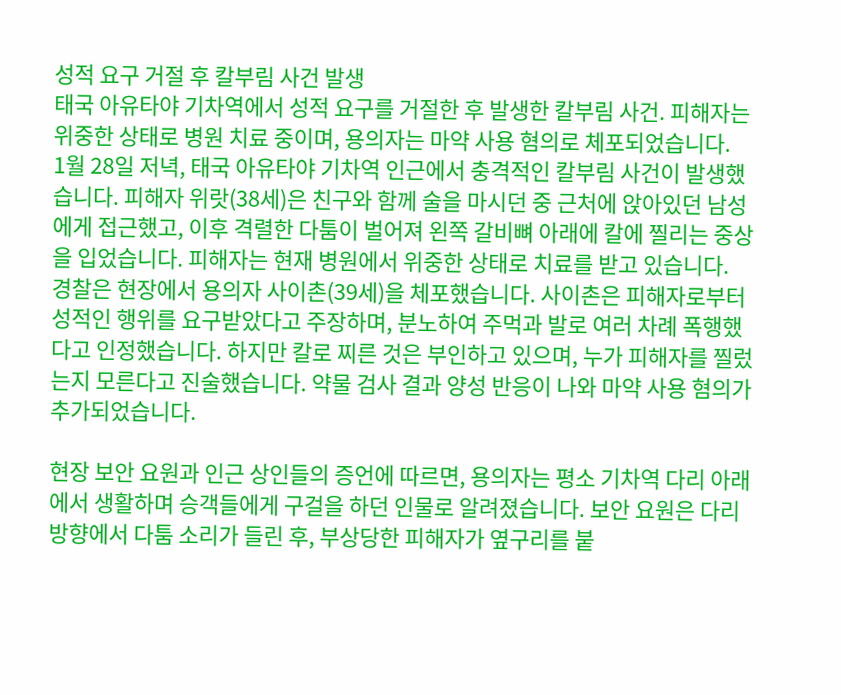성적 요구 거절 후 칼부림 사건 발생
태국 아유타야 기차역에서 성적 요구를 거절한 후 발생한 칼부림 사건. 피해자는 위중한 상태로 병원 치료 중이며, 용의자는 마약 사용 혐의로 체포되었습니다.
1월 28일 저녁, 태국 아유타야 기차역 인근에서 충격적인 칼부림 사건이 발생했습니다. 피해자 위랏(38세)은 친구와 함께 술을 마시던 중 근처에 앉아있던 남성에게 접근했고, 이후 격렬한 다툼이 벌어져 왼쪽 갈비뼈 아래에 칼에 찔리는 중상을 입었습니다. 피해자는 현재 병원에서 위중한 상태로 치료를 받고 있습니다.
경찰은 현장에서 용의자 사이촌(39세)을 체포했습니다. 사이촌은 피해자로부터 성적인 행위를 요구받았다고 주장하며, 분노하여 주먹과 발로 여러 차례 폭행했다고 인정했습니다. 하지만 칼로 찌른 것은 부인하고 있으며, 누가 피해자를 찔렀는지 모른다고 진술했습니다. 약물 검사 결과 양성 반응이 나와 마약 사용 혐의가 추가되었습니다.

현장 보안 요원과 인근 상인들의 증언에 따르면, 용의자는 평소 기차역 다리 아래에서 생활하며 승객들에게 구걸을 하던 인물로 알려졌습니다. 보안 요원은 다리 방향에서 다툼 소리가 들린 후, 부상당한 피해자가 옆구리를 붙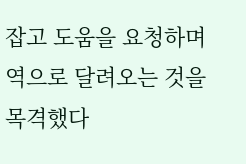잡고 도움을 요청하며 역으로 달려오는 것을 목격했다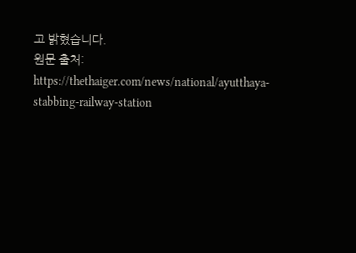고 밝혔습니다.
원문 출처: https://thethaiger.com/news/national/ayutthaya-stabbing-railway-station